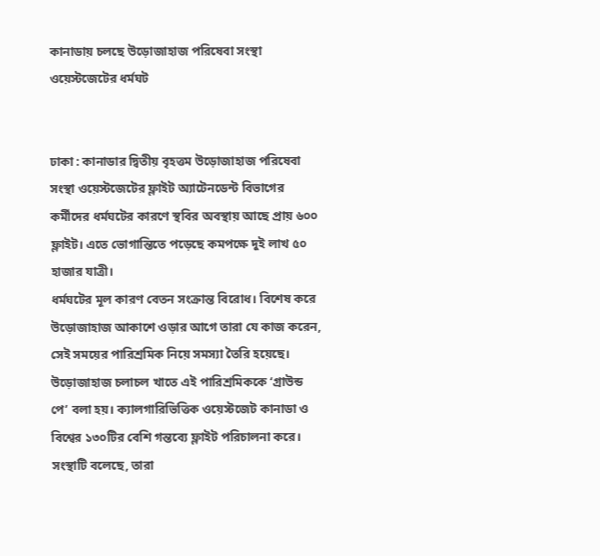কানাডায় চলছে উড়োজাহাজ পরিষেবা সংস্থা ওয়েস্টজেটের ধর্মঘট


ঢাকা : কানাডার দ্বিতীয় বৃহত্তম উড়োজাহাজ পরিষেবা সংস্থা ওয়েস্টজেটের ফ্লাইট অ্যাটেনডেন্ট বিভাগের কর্মীদের ধর্মঘটের কারণে স্থবির অবস্থায় আছে প্রায় ৬০০ ফ্লাইট। এতে ভোগান্তিতে পড়েছে কমপক্ষে দুই লাখ ৫০ হাজার যাত্রী।
ধর্মঘটের মূল কারণ বেতন সংক্রান্ত বিরোধ। বিশেষ করে উড়োজাহাজ আকাশে ওড়ার আগে তারা যে কাজ করেন, সেই সময়ের পারিশ্রমিক নিয়ে সমস্যা তৈরি হয়েছে।
উড়োজাহাজ চলাচল খাতে এই পারিশ্রমিককে ‘গ্রাউন্ড পে’ বলা হয়। ক্যালগারিভিত্তিক ওয়েস্টজেট কানাডা ও বিশ্বের ১৩০টির বেশি গন্তব্যে ফ্লাইট পরিচালনা করে।
সংস্থাটি বলেছে, তারা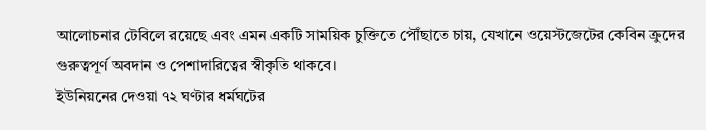আলোচনার টেবিলে রয়েছে এবং এমন একটি সাময়িক চুক্তিতে পৌঁছাতে চায়, যেখানে ওয়েস্টজেটের কেবিন ক্রুদের গুরুত্বপূর্ণ অবদান ও পেশাদারিত্বের স্বীকৃতি থাকবে।
ইউনিয়নের দেওয়া ৭২ ঘণ্টার ধর্মঘটের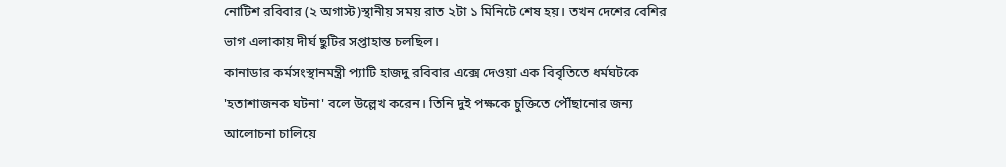নোটিশ রবিবার (২ অগাস্ট)স্থানীয় সময় রাত ২টা ১ মিনিটে শেষ হয়। তখন দেশের বেশির ভাগ এলাকায় দীর্ঘ ছুটির সপ্তাহান্ত চলছিল।
কানাডার কর্মসংস্থানমন্ত্রী প্যাটি হাজদু রবিবার এক্সে দেওয়া এক বিবৃতিতে ধর্মঘটকে 'হতাশাজনক ঘটনা' বলে উল্লেখ করেন। তিনি দুই পক্ষকে চুক্তিতে পৌঁছানোর জন্য আলোচনা চালিয়ে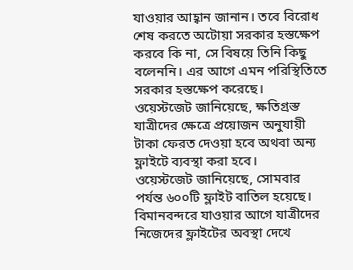যাওয়ার আহ্বান জানান। তবে বিরোধ শেষ করতে অটোয়া সরকার হস্তক্ষেপ করবে কি না, সে বিষয়ে তিনি কিছু বলেননি। এর আগে এমন পরিস্থিতিতে সরকার হস্তক্ষেপ করেছে।
ওয়েস্টজেট জানিয়েছে, ক্ষতিগ্রস্ত যাত্রীদের ক্ষেত্রে প্রয়োজন অনুযায়ী টাকা ফেরত দেওয়া হবে অথবা অন্য ফ্লাইটে ব্যবস্থা করা হবে।
ওয়েস্টজেট জানিয়েছে, সোমবার পর্যন্ত ৬০০টি ফ্লাইট বাতিল হয়েছে। বিমানবন্দরে যাওয়ার আগে যাত্রীদের নিজেদের ফ্লাইটের অবস্থা দেখে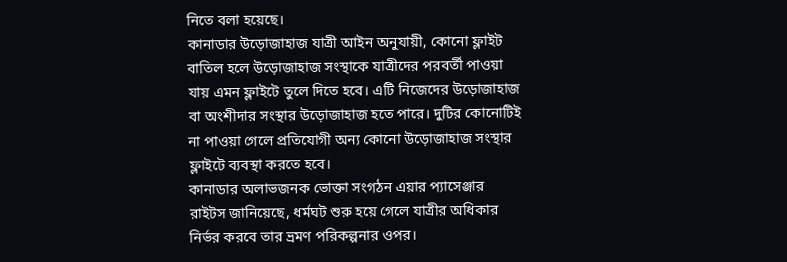নিতে বলা হয়েছে।
কানাডার উড়োজাহাজ যাত্রী আইন অনুযায়ী, কোনো ফ্লাইট বাতিল হলে উড়োজাহাজ সংস্থাকে যাত্রীদের পরবর্তী পাওয়া যায় এমন ফ্লাইটে তুলে দিতে হবে। এটি নিজেদের উড়োজাহাজ বা অংশীদার সংস্থার উড়োজাহাজ হতে পারে। দুটির কোনোটিই না পাওয়া গেলে প্রতিযোগী অন্য কোনো উড়োজাহাজ সংস্থার ফ্লাইটে ব্যবস্থা করতে হবে।
কানাডার অলাভজনক ভোক্তা সংগঠন এয়ার প্যাসেঞ্জার রাইটস জানিয়েছে, ধর্মঘট শুরু হয়ে গেলে যাত্রীর অধিকার নির্ভর করবে তার ভ্রমণ পরিকল্পনার ওপর।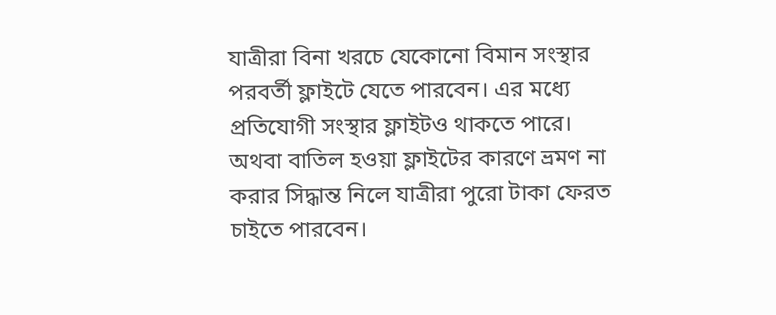যাত্রীরা বিনা খরচে যেকোনো বিমান সংস্থার পরবর্তী ফ্লাইটে যেতে পারবেন। এর মধ্যে প্রতিযোগী সংস্থার ফ্লাইটও থাকতে পারে।
অথবা বাতিল হওয়া ফ্লাইটের কারণে ভ্রমণ না করার সিদ্ধান্ত নিলে যাত্রীরা পুরো টাকা ফেরত চাইতে পারবেন।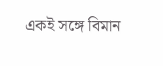একই সঙ্গে বিমান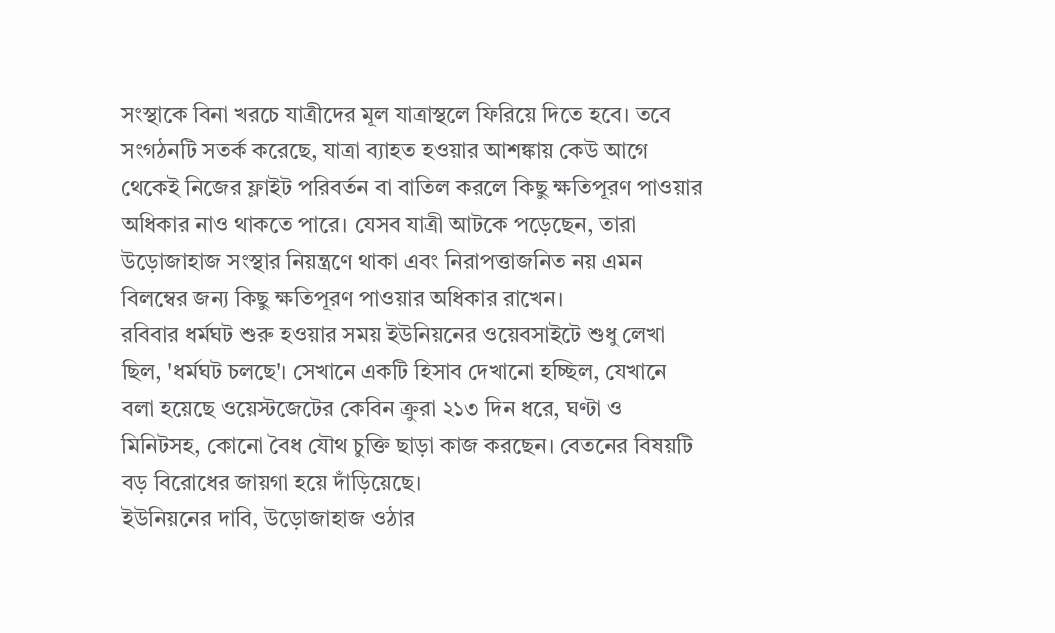সংস্থাকে বিনা খরচে যাত্রীদের মূল যাত্রাস্থলে ফিরিয়ে দিতে হবে। তবে সংগঠনটি সতর্ক করেছে, যাত্রা ব্যাহত হওয়ার আশঙ্কায় কেউ আগে থেকেই নিজের ফ্লাইট পরিবর্তন বা বাতিল করলে কিছু ক্ষতিপূরণ পাওয়ার অধিকার নাও থাকতে পারে। যেসব যাত্রী আটকে পড়েছেন, তারা উড়োজাহাজ সংস্থার নিয়ন্ত্রণে থাকা এবং নিরাপত্তাজনিত নয় এমন বিলম্বের জন্য কিছু ক্ষতিপূরণ পাওয়ার অধিকার রাখেন।
রবিবার ধর্মঘট শুরু হওয়ার সময় ইউনিয়নের ওয়েবসাইটে শুধু লেখা ছিল, 'ধর্মঘট চলছে'। সেখানে একটি হিসাব দেখানো হচ্ছিল, যেখানে বলা হয়েছে ওয়েস্টজেটের কেবিন ক্রুরা ২১৩ দিন ধরে, ঘণ্টা ও মিনিটসহ, কোনো বৈধ যৌথ চুক্তি ছাড়া কাজ করছেন। বেতনের বিষয়টি বড় বিরোধের জায়গা হয়ে দাঁড়িয়েছে।
ইউনিয়নের দাবি, উড়োজাহাজ ওঠার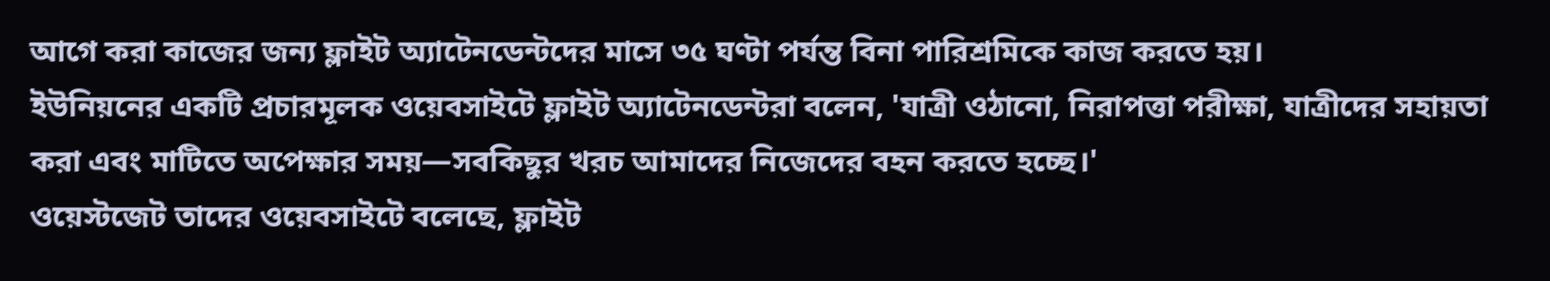আগে করা কাজের জন্য ফ্লাইট অ্যাটেনডেন্টদের মাসে ৩৫ ঘণ্টা পর্যন্ত বিনা পারিশ্রমিকে কাজ করতে হয়।
ইউনিয়নের একটি প্রচারমূলক ওয়েবসাইটে ফ্লাইট অ্যাটেনডেন্টরা বলেন, 'যাত্রী ওঠানো, নিরাপত্তা পরীক্ষা, যাত্রীদের সহায়তা করা এবং মাটিতে অপেক্ষার সময়—সবকিছুর খরচ আমাদের নিজেদের বহন করতে হচ্ছে।'
ওয়েস্টজেট তাদের ওয়েবসাইটে বলেছে, ফ্লাইট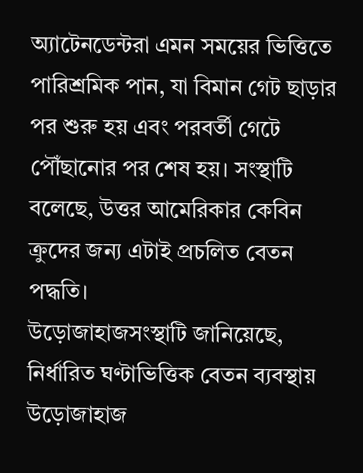অ্যাটেনডেন্টরা এমন সময়ের ভিত্তিতে পারিশ্রমিক পান, যা বিমান গেট ছাড়ার পর শুরু হয় এবং পরবর্তী গেটে পৌঁছানোর পর শেষ হয়। সংস্থাটি বলেছে, উত্তর আমেরিকার কেবিন ক্রুদের জন্য এটাই প্রচলিত বেতন পদ্ধতি।
উড়োজাহাজসংস্থাটি জানিয়েছে, নির্ধারিত ঘণ্টাভিত্তিক বেতন ব্যবস্থায় উড়োজাহাজ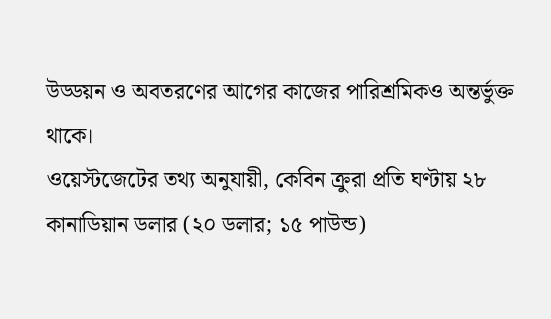উড্ডয়ন ও অবতরণের আগের কাজের পারিশ্রমিকও অন্তর্ভুক্ত থাকে।
ওয়েস্টজেটের তথ্য অনুযায়ী, কেবিন ক্রুরা প্রতি ঘণ্টায় ২৮ কানাডিয়ান ডলার (২০ ডলার; ১৫ পাউন্ড)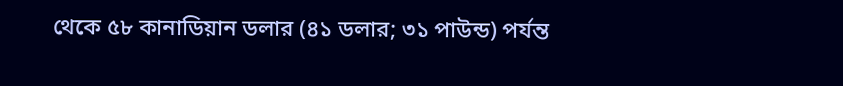থেকে ৫৮ কানাডিয়ান ডলার (৪১ ডলার; ৩১ পাউন্ড) পর্যন্ত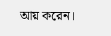আয় করেন।